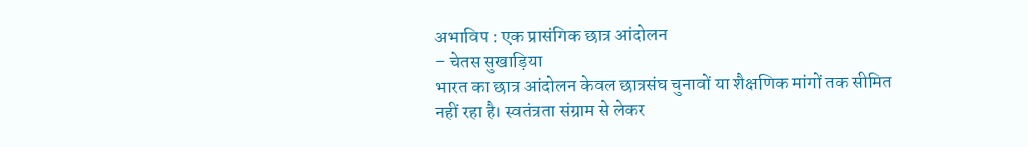अभाविप : एक प्रासंगिक छात्र आंदोलन
– चेतस सुखाड़िया
भारत का छात्र आंदोलन केवल छात्रसंघ चुनावों या शैक्षणिक मांगों तक सीमित नहीं रहा है। स्वतंत्रता संग्राम से लेकर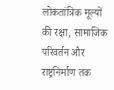लोकतांत्रिक मूल्यों की रक्षा, सामाजिक परिवर्तन और राष्ट्रनिर्माण तक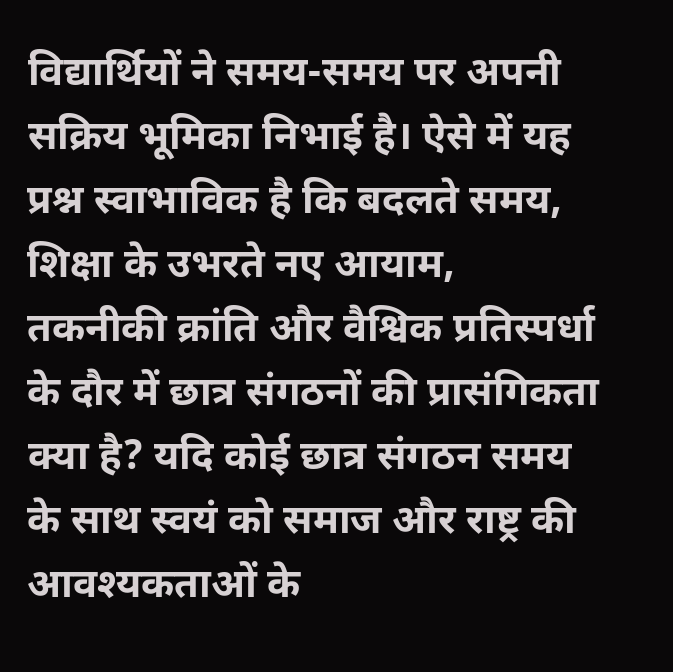विद्यार्थियों ने समय-समय पर अपनी सक्रिय भूमिका निभाई है। ऐसे में यह प्रश्न स्वाभाविक है कि बदलते समय, शिक्षा के उभरते नए आयाम, तकनीकी क्रांति और वैश्विक प्रतिस्पर्धा के दौर में छात्र संगठनों की प्रासंगिकता क्या है? यदि कोई छात्र संगठन समय के साथ स्वयं को समाज और राष्ट्र की आवश्यकताओं के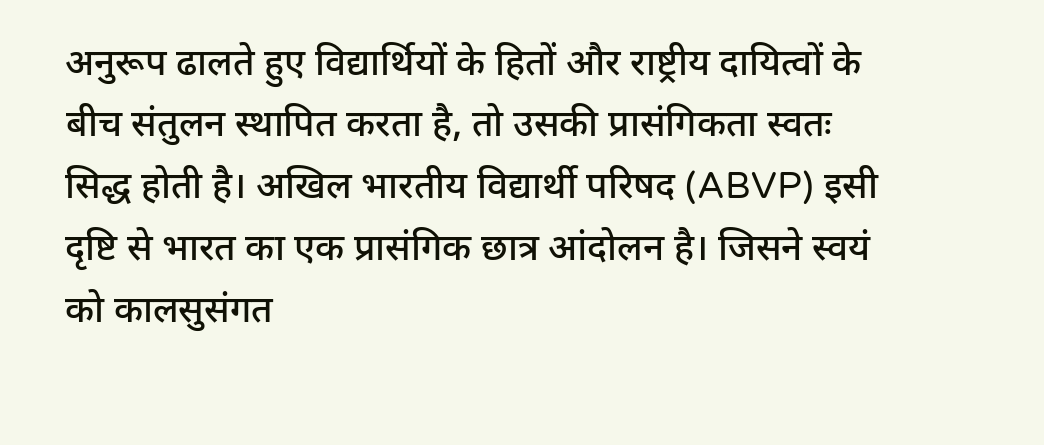अनुरूप ढालते हुए विद्यार्थियों के हितों और राष्ट्रीय दायित्वों के बीच संतुलन स्थापित करता है, तो उसकी प्रासंगिकता स्वतः सिद्ध होती है। अखिल भारतीय विद्यार्थी परिषद (ABVP) इसी दृष्टि से भारत का एक प्रासंगिक छात्र आंदोलन है। जिसने स्वयं को कालसुसंगत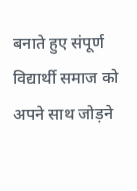बनाते हुए संपूर्ण विद्यार्थी समाज को अपने साथ जोड़ने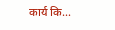कार्य कि...